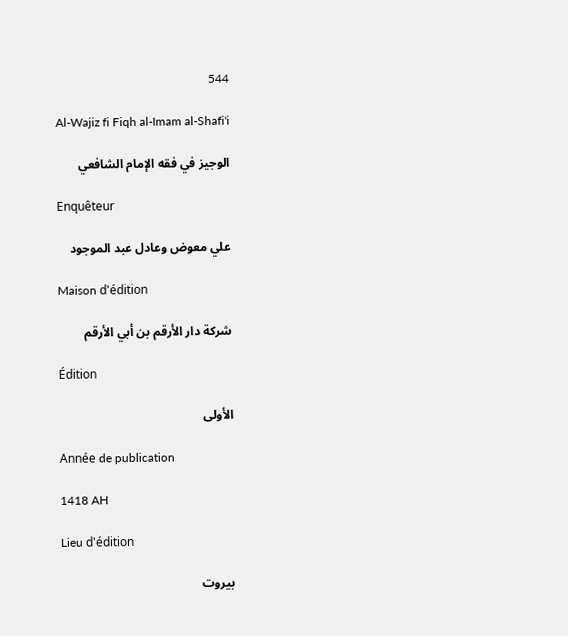544

Al-Wajiz fi Fiqh al-Imam al-Shafi'i

الوجيز في فقه الإمام الشافعي

Enquêteur

علي معوض وعادل عبد الموجود

Maison d'édition

شركة دار الأرقم بن أبي الأرقم

Édition

الأولى

Année de publication

1418 AH

Lieu d'édition

بيروت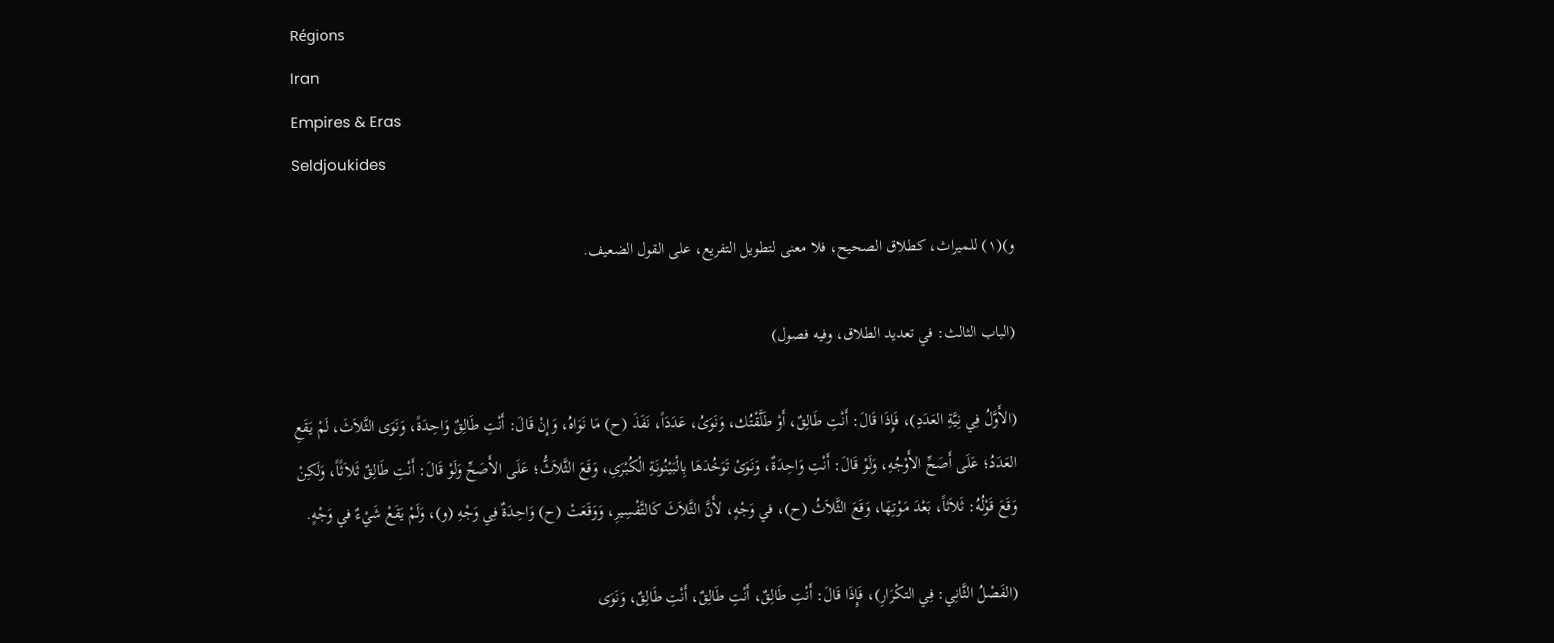Régions
Iran
Empires & Eras
Seldjoukides

و)(١) للميراث، كطلاق الصحيح، فلا معنى لتطويل التفريع، على القول الضعيف.

(الباب الثالث: في تعديد الطلاق، وفيه فصول)

(الأَوَّلُ فِي نِيَّةِ العَدَدِ)، فَإِذَا قَالَ: أَنْتِ طَالِقٌ، أَوْ طَلَّقْتُك، وَنَوَىُ، عَدَدَاً، نَفَذَ (ح) مَا نَوَاهُ، وَإِنْ قَالَ: أَنْتِ طَالِقٌ وَاحِدَةً، وَنَوَى الثَّلاَثَ، لَمْ يَقَعِ العَدَدُ؛ عَلَى أَصَحِّ الأَوْجُهِ، وَلَوْ قَالَ: أَنْتِ وَاحِدَةٌ، وَنَوَىْ تَوَخُدَهَا بِالْبَيْنُونَةِ الْكُبْرَىِ، وَقَعَ الثَّلاَثُّ؛ عَلَى الأَصَحِّ وَلَوْ قَالَ: أَنْتِ طَالِقٌ ثَلاَثًاً، وَلَكِنْ وَقَعَ قَوْلُهُ: ثَلاَثاً، بَعْدَ مَوْتِهَا، وَقَعَ الثَّلاَثُ (ح)، في وَجْهٍ، لأَنَّ الثَّلاَثَ كَالتَّفْسِيرِ، وَوَقَعَتْ (ح) وَاحِدَةٌ فِي وَجْهِ (و)، وَلَمْ يَقَعْ شَيْءٌ في وَجْهٍ.

(الفَصْلُ الثَّانِي: فِي التكْرَارِ)، فَإِذَا قَالَ: أَنْتِ طَالِقٌ، أَنْتِ طَالِقٌ، أَنْتِ طَالِقٌ، وَنَوَى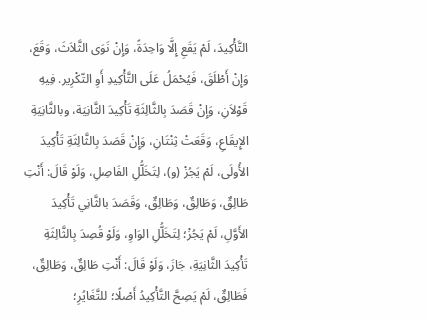التَّأْكِيدَ، لَمْ يَقَعِ إِلَّا وَاحِدَةً، وَإِنْ نَوَى الثَّلاَثَ، وَقَعَ، وَإِنْ أَطْلَقَ، فَيُحْمَلُ عَلَى التَّأْكِيدِ أَوِ التّكْرِير. فِيهِ قَوْلاَنِ، وَإِنْ قَصَدَ بِالثَّالِثَةِ تَأْكِيدَ الثَّانِيَة، وبالثَّانِيَةِ الإِيقَاعِ، وَقَعَتْ ثِنْتَانِ، وَإِنْ قَصَدَ بِالثَّالِثَةِ تَأْكِيدَ الأُولَى، لَمْ يَجُزْ (و)، لِتَخَلُّلِ الفَاصِلِ، وَلَوْ قَالَ: أَنْتِ طَالِقٌ، وَطَالِقٌ، وَطَالِقٌ، وَقَصَدَ بالثَّانِي تَأْكِيدَ الأَوَّلِ، لَمْ يَجُزْ؛ لِتَخَلُّلِ الوَاوِ، وَلَوْ قُصِدَ بِالثَّالِثَةِ تَأْكِيدَ الثَّانِيَةِ، جَازَ، وَلَوْ قَالَ: أَنْتِ طَالِقٌ، وَطَالِقٌ، فَطَالِقٌ، لَمْ يَصِحَّ التَّأْكِيدُ أَصْلًا؛ للتَّغَايُرِ؛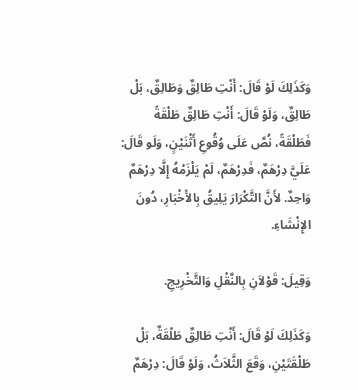وَكَذَلِكَ لَوْ قَالَ: أَنْتِ طَالِقٌ وَطَالِقٌ، بَلْ طَالِقٌ، وَلَوْ قَالَ: أَنْتِ طَالِقٌ طَلْقَةً فَطَلْقَةً، نُصَّ عَلَى وُقُوعِ أَثْنَيْنٍ، وَلَو قَالَ: عَلَيَّ دِرْهَمٌ، فَدِرْهَمٌ، لَمْ يَلْزَمْهُ إِلَّا دِرْهَمٌ وَاحِدٌ. لأَنَّ التَّكْرَارَ يَلِيقُ بِالأَخْبَارِ، دُونَ الإِنْشَاءِ.

وَقِيلَ: قَوْلاَنِ بِالنَّقْلِ وَالتَّخْرِيجِ.

وَكَذَلِكَ لَوْ قَالَ: أَنْتِ طَالِقٌ طَلْقَةٌ، بَلْ طَلْقَتَيْنِ، وَقَعَ الثَّلاَثُ، وَلَوْ قَالَ: دِرْهَمٌ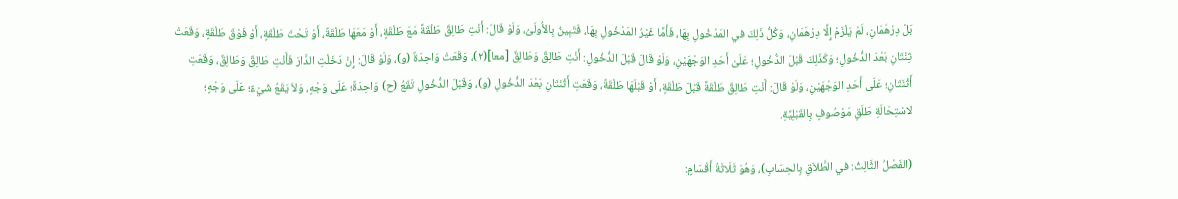بَلْ دِرْهَمَانِ، لَمْ يَلْزَمْ إِلَّا دِرْهَمَانِ، وَكُلُّ ذَلِكَ في المَدْخُولِ بِهَا، فَأَمَّا غَيْرُ المَدْخُولِ بِهَا، فَتَبِينُ بِالأُولَىُ، وَلَوْ قَالَ: أَنْتِ طَالِقٌ طَلْقَةً مَعَ طَلْقَةٍ، أَوْ مَعَهَا طَلْقَةٌ، أَوْ تَحْتَ طَلْقَةٍ، أَوْ فَوْقَ طَلْقَةٍ، وَقَعَتْ ثِنْتَانِ بَعْدَ الدُّخُولِ؛ وَكَذَلِكَ قَبْلَ الدُّخُولِ؛ عَلَىْ أَحَدِ الوَجْهَيْنِ، وَلَوْ قَالَ قَبْلَ الدُّخُولِ: أَنْتِ طَالِقٌ وَطَالِقٌ [معا](٢)، وَقَعَتْ وَاحِدَةٌ (و)، وَلَوْ قَالَ: إِنْ دَخَلْتِ الدَّارَ فَأَنْتِ طَالِقٌ وَطَالِقٌ، وَقَعَتِ أَثْنَتَانِ؛ عَلَى أَحَدِ الوَجْهَيْنِ، وَلَوْ قَالَ: أَنْتِ طَالِقٌ طَلْقَةً قَبْلَ طَلْقَةٍ، أَوْ قَبْلَهَا طَلْقَةٌ، وَقَعَتِ أَثْنَتَانِ بَعْدَ الدُّخُولِ (و)، وَقَبْلَ الدُّخُولِ تَقَعُ (ح) وَاحِدَةٌ؛ عَلَى وَجْهٍ، وَلاَ يَقَعُ شَيْءٌ؛ عَلَى وَجْهٍ؛ لاسْتِحَالَةِ طَلَقِ مَوْصُوفٍ بِالقَبْلِيَّةِ.

(الفَصْلُ الثَّالِثُ: في الطَّلاَقِ بِالحِسَابِ)، وَهُوَ ثَلَاثَةُ أَقْسَامٍ: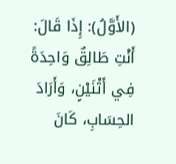(الأَوَّلُ): إِذَا قَالَ: أَنْتِ طَالِقٌ وَاحِدَةً فِي أَثْنَيْنٍ، وَأَرَادَ الحِسَابِ، كَانَ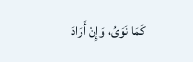كَمَا نَوَىُ، وَإِنْ أَرَادَ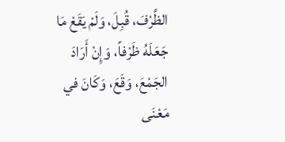الظَّرْفَ، قُبِلَ، وَلَمْ يَقَعْ مَا جَعَلَهُ ظَرْفاً، وَإِنْ أَرَادَ الجَمْعَ، وَقَعَ، وَكَانَ في مَعْنَى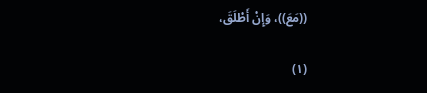((مَعَ))، وَإِنْ أَطْلَقَ،

(١)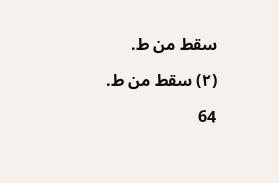سقط من ط.

(٢) سقط من ط.

64